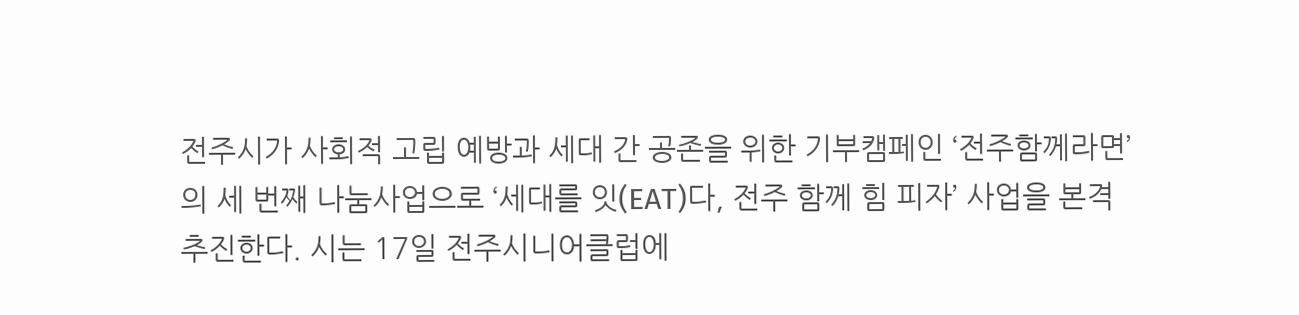전주시가 사회적 고립 예방과 세대 간 공존을 위한 기부캠페인 ‘전주함께라면’의 세 번째 나눔사업으로 ‘세대를 잇(EAT)다, 전주 함께 힘 피자’ 사업을 본격 추진한다. 시는 17일 전주시니어클럽에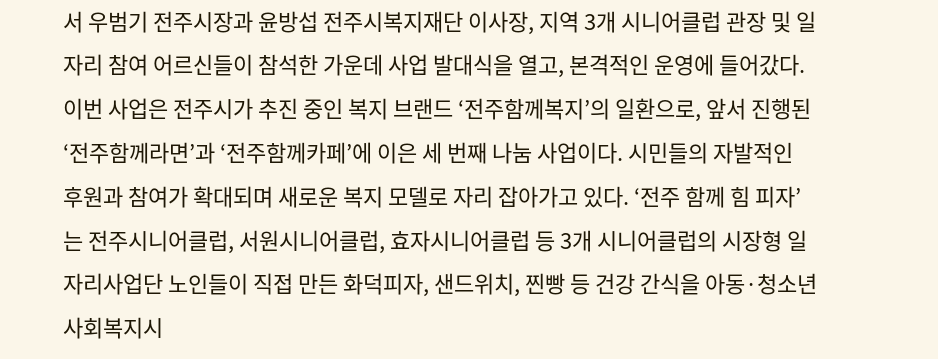서 우범기 전주시장과 윤방섭 전주시복지재단 이사장, 지역 3개 시니어클럽 관장 및 일자리 참여 어르신들이 참석한 가운데 사업 발대식을 열고, 본격적인 운영에 들어갔다. 이번 사업은 전주시가 추진 중인 복지 브랜드 ‘전주함께복지’의 일환으로, 앞서 진행된 ‘전주함께라면’과 ‘전주함께카페’에 이은 세 번째 나눔 사업이다. 시민들의 자발적인 후원과 참여가 확대되며 새로운 복지 모델로 자리 잡아가고 있다. ‘전주 함께 힘 피자’는 전주시니어클럽, 서원시니어클럽, 효자시니어클럽 등 3개 시니어클럽의 시장형 일자리사업단 노인들이 직접 만든 화덕피자, 샌드위치, 찐빵 등 건강 간식을 아동·청소년 사회복지시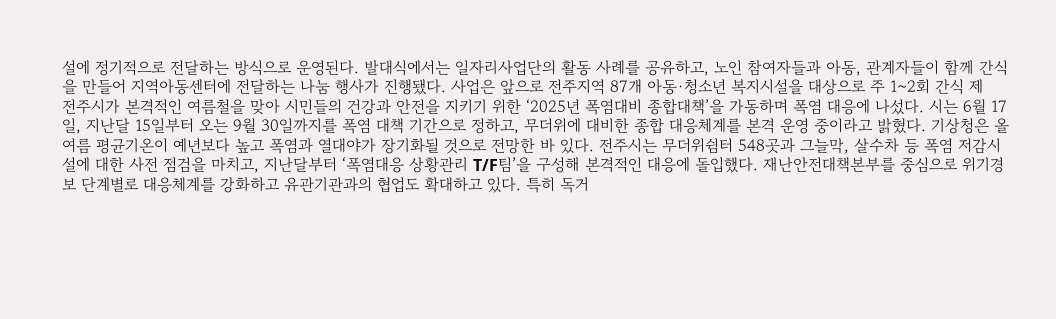설에 정기적으로 전달하는 방식으로 운영된다. 발대식에서는 일자리사업단의 활동 사례를 공유하고, 노인 참여자들과 아동, 관계자들이 함께 간식을 만들어 지역아동센터에 전달하는 나눔 행사가 진행됐다. 사업은 앞으로 전주지역 87개 아동·청소년 복지시설을 대상으로 주 1~2회 간식 제
전주시가 본격적인 여름철을 맞아 시민들의 건강과 안전을 지키기 위한 ‘2025년 폭염대비 종합대책’을 가동하며 폭염 대응에 나섰다. 시는 6월 17일, 지난달 15일부터 오는 9월 30일까지를 폭염 대책 기간으로 정하고, 무더위에 대비한 종합 대응체계를 본격 운영 중이라고 밝혔다. 기상청은 올여름 평균기온이 예년보다 높고 폭염과 열대야가 장기화될 것으로 전망한 바 있다. 전주시는 무더위쉼터 548곳과 그늘막, 살수차 등 폭염 저감시설에 대한 사전 점검을 마치고, 지난달부터 ‘폭염대응 상황관리 T/F팀’을 구성해 본격적인 대응에 돌입했다. 재난안전대책본부를 중심으로 위기경보 단계별로 대응체계를 강화하고 유관기관과의 협업도 확대하고 있다. 특히 독거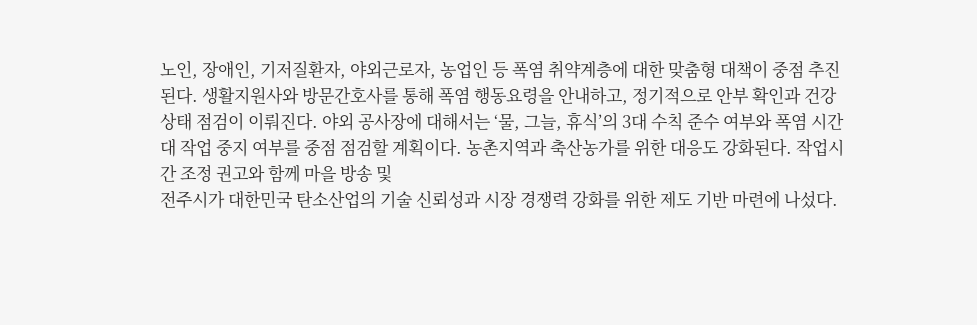노인, 장애인, 기저질환자, 야외근로자, 농업인 등 폭염 취약계층에 대한 맞춤형 대책이 중점 추진된다. 생활지원사와 방문간호사를 통해 폭염 행동요령을 안내하고, 정기적으로 안부 확인과 건강 상태 점검이 이뤄진다. 야외 공사장에 대해서는 ‘물, 그늘, 휴식’의 3대 수칙 준수 여부와 폭염 시간대 작업 중지 여부를 중점 점검할 계획이다. 농촌지역과 축산농가를 위한 대응도 강화된다. 작업시간 조정 권고와 함께 마을 방송 및
전주시가 대한민국 탄소산업의 기술 신뢰성과 시장 경쟁력 강화를 위한 제도 기반 마련에 나섰다.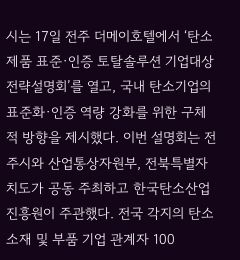시는 17일 전주 더메이호텔에서 ‘탄소제품 표준·인증 토탈솔루션 기업대상 전략설명회’를 열고, 국내 탄소기업의 표준화·인증 역량 강화를 위한 구체적 방향을 제시했다. 이번 설명회는 전주시와 산업통상자원부, 전북특별자치도가 공동 주최하고 한국탄소산업진흥원이 주관했다. 전국 각지의 탄소소재 및 부품 기업 관계자 100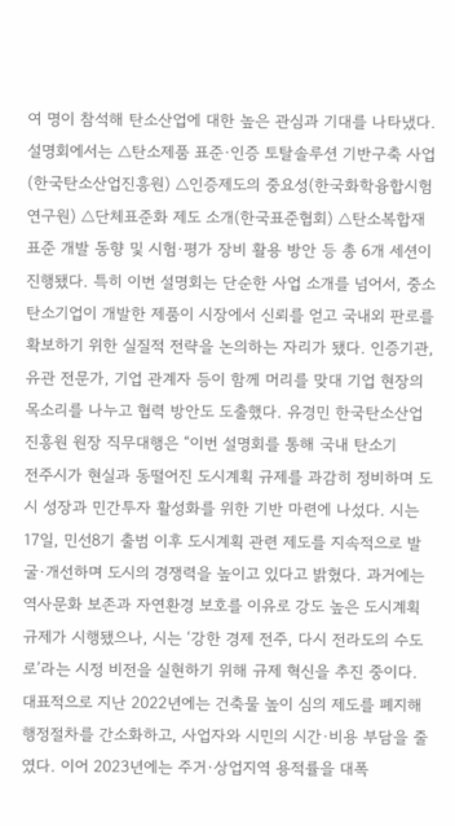여 명이 참석해 탄소산업에 대한 높은 관심과 기대를 나타냈다. 설명회에서는 △탄소제품 표준·인증 토탈솔루션 기반구축 사업(한국탄소산업진흥원) △인증제도의 중요성(한국화학융합시험연구원) △단체표준화 제도 소개(한국표준협회) △탄소복합재 표준 개발 동향 및 시험·평가 장비 활용 방안 등 총 6개 세션이 진행됐다. 특히 이번 설명회는 단순한 사업 소개를 넘어서, 중소 탄소기업이 개발한 제품이 시장에서 신뢰를 얻고 국내외 판로를 확보하기 위한 실질적 전략을 논의하는 자리가 됐다. 인증기관, 유관 전문가, 기업 관계자 등이 함께 머리를 맞대 기업 현장의 목소리를 나누고 협력 방안도 도출했다. 유경민 한국탄소산업진흥원 원장 직무대행은 “이번 설명회를 통해 국내 탄소기
전주시가 현실과 동떨어진 도시계획 규제를 과감히 정비하며 도시 성장과 민간투자 활성화를 위한 기반 마련에 나섰다. 시는 17일, 민선8기 출범 이후 도시계획 관련 제도를 지속적으로 발굴·개선하며 도시의 경쟁력을 높이고 있다고 밝혔다. 과거에는 역사문화 보존과 자연환경 보호를 이유로 강도 높은 도시계획 규제가 시행됐으나, 시는 ‘강한 경제 전주, 다시 전라도의 수도로’라는 시정 비전을 실현하기 위해 규제 혁신을 추진 중이다. 대표적으로 지난 2022년에는 건축물 높이 심의 제도를 폐지해 행정절차를 간소화하고, 사업자와 시민의 시간·비용 부담을 줄였다. 이어 2023년에는 주거·상업지역 용적률을 대폭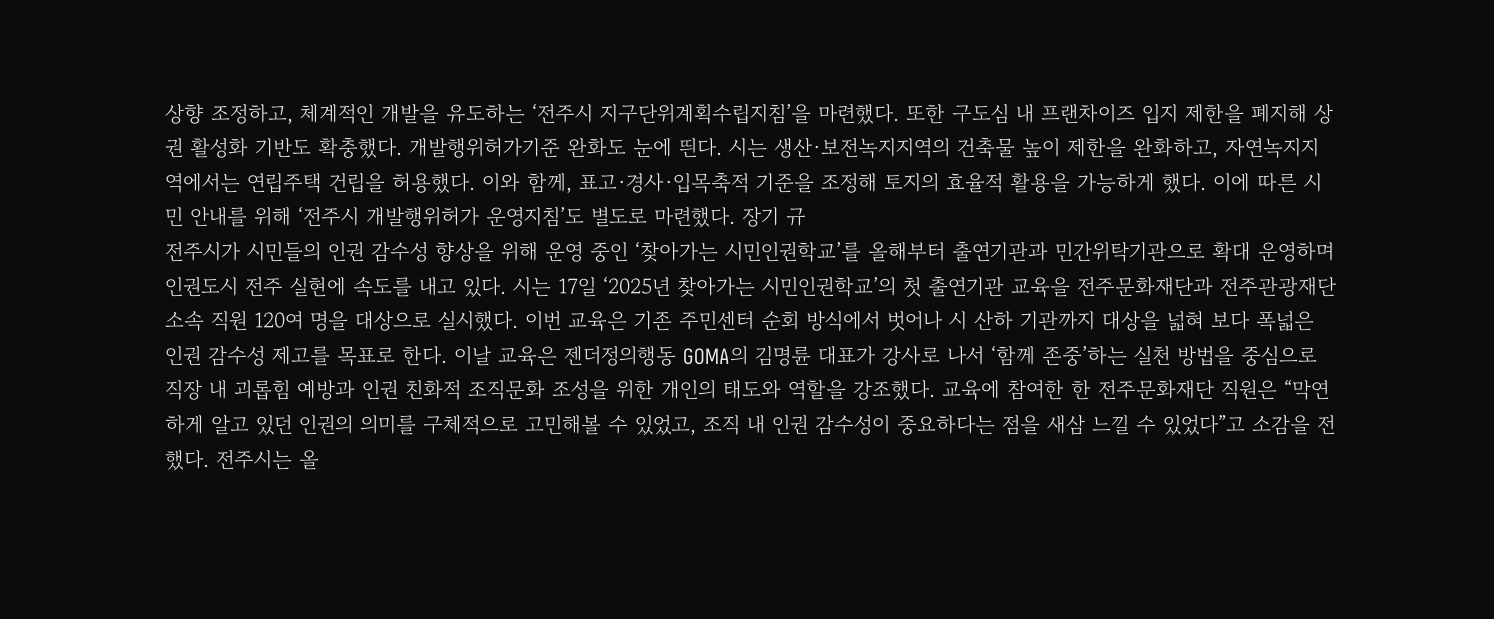상향 조정하고, 체계적인 개발을 유도하는 ‘전주시 지구단위계획수립지침’을 마련했다. 또한 구도심 내 프랜차이즈 입지 제한을 폐지해 상권 활성화 기반도 확충했다. 개발행위허가기준 완화도 눈에 띈다. 시는 생산·보전녹지지역의 건축물 높이 제한을 완화하고, 자연녹지지역에서는 연립주택 건립을 허용했다. 이와 함께, 표고·경사·입목축적 기준을 조정해 토지의 효율적 활용을 가능하게 했다. 이에 따른 시민 안내를 위해 ‘전주시 개발행위허가 운영지침’도 별도로 마련했다. 장기 규
전주시가 시민들의 인권 감수성 향상을 위해 운영 중인 ‘찾아가는 시민인권학교’를 올해부터 출연기관과 민간위탁기관으로 확대 운영하며 인권도시 전주 실현에 속도를 내고 있다. 시는 17일 ‘2025년 찾아가는 시민인권학교’의 첫 출연기관 교육을 전주문화재단과 전주관광재단 소속 직원 120여 명을 대상으로 실시했다. 이번 교육은 기존 주민센터 순회 방식에서 벗어나 시 산하 기관까지 대상을 넓혀 보다 폭넓은 인권 감수성 제고를 목표로 한다. 이날 교육은 젠더정의행동 GOMA의 김명륜 대표가 강사로 나서 ‘함께 존중’하는 실천 방법을 중심으로 직장 내 괴롭힘 예방과 인권 친화적 조직문화 조성을 위한 개인의 태도와 역할을 강조했다. 교육에 참여한 한 전주문화재단 직원은 “막연하게 알고 있던 인권의 의미를 구체적으로 고민해볼 수 있었고, 조직 내 인권 감수성이 중요하다는 점을 새삼 느낄 수 있었다”고 소감을 전했다. 전주시는 올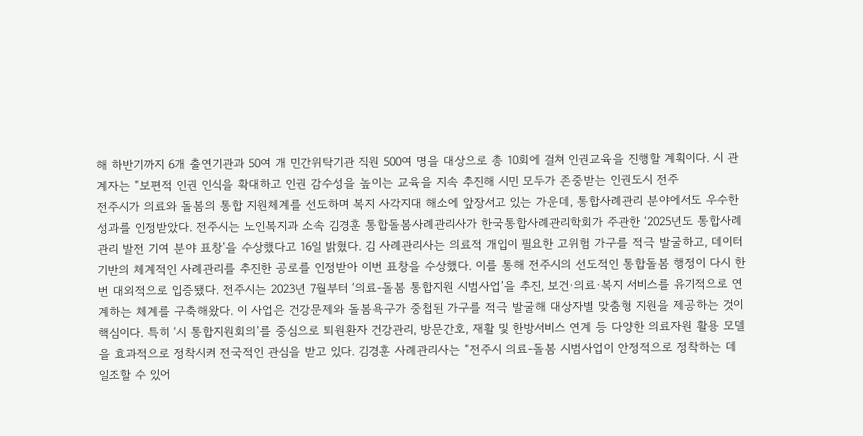해 하반기까지 6개 출연기관과 50여 개 민간위탁기관 직원 500여 명을 대상으로 총 10회에 걸쳐 인권교육을 진행할 계획이다. 시 관계자는 “보편적 인권 인식을 확대하고 인권 감수성을 높이는 교육을 지속 추진해 시민 모두가 존중받는 인권도시 전주
전주시가 의료와 돌봄의 통합 지원체계를 선도하며 복지 사각지대 해소에 앞장서고 있는 가운데, 통합사례관리 분야에서도 우수한 성과를 인정받았다. 전주시는 노인복지과 소속 김경훈 통합돌봄사례관리사가 한국통합사례관리학회가 주관한 ‘2025년도 통합사례관리 발전 기여 분야 표창’을 수상했다고 16일 밝혔다. 김 사례관리사는 의료적 개입이 필요한 고위험 가구를 적극 발굴하고, 데이터 기반의 체계적인 사례관리를 추진한 공로를 인정받아 이번 표창을 수상했다. 이를 통해 전주시의 선도적인 통합돌봄 행정이 다시 한 번 대외적으로 입증됐다. 전주시는 2023년 7월부터 ‘의료-돌봄 통합지원 시범사업’을 추진, 보건·의료·복지 서비스를 유기적으로 연계하는 체계를 구축해왔다. 이 사업은 건강문제와 돌봄욕구가 중첩된 가구를 적극 발굴해 대상자별 맞춤형 지원을 제공하는 것이 핵심이다. 특히 ‘시 통합지원회의’를 중심으로 퇴원환자 건강관리, 방문간호, 재활 및 한방서비스 연계 등 다양한 의료자원 활용 모델을 효과적으로 정착시켜 전국적인 관심을 받고 있다. 김경훈 사례관리사는 “전주시 의료-돌봄 시범사업이 안정적으로 정착하는 데 일조할 수 있어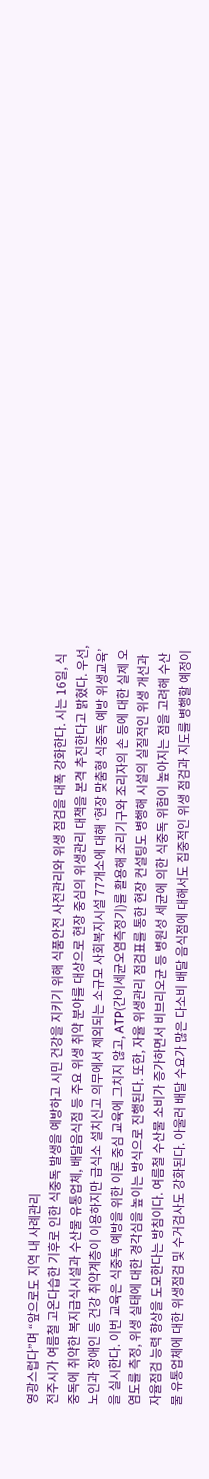영광스럽다”며 “앞으로도 지역 내 사례관리
전주시가 여름철 고온다습한 기후로 인한 식중독 발생을 예방하고 시민 건강을 지키기 위해 식품안전 사전관리와 위생 점검을 대폭 강화한다. 시는 16일, 식중독에 취약한 복지급식시설과 수산물 유통업체, 배달음식점 등 주요 위생 취약 분야를 대상으로 현장 중심의 위생관리 대책을 본격 추진한다고 밝혔다. 우선, 노인과 장애인 등 건강 취약계층이 이용하지만 급식소 설치신고 의무에서 제외되는 소규모 사회복지시설 77개소에 대해 ‘현장 맞춤형 식중독 예방 위생교육’을 실시한다. 이번 교육은 식중독 예방을 위한 이론 중심 교육에 그치지 않고, ATP(간이세균오염측정기)를 활용해 조리기구와 조리자의 손 등에 대한 실제 오염도를 측정, 위생 실태에 대한 경각심을 높이는 방식으로 진행된다. 또한, 자율 위생관리 점검표를 통한 현장 컨설팅도 병행해 시설의 실질적인 위생 개선과 자율점검 능력 향상을 도모한다는 방침이다. 여름철 수산물 소비가 증가하면서 비브리오균 등 병원성 세균에 의한 식중독 위험이 높아지는 점을 고려해 수산물 유통업체에 대한 위생점검 및 수거검사도 강화된다. 아울러 배달 수요가 많은 다소비 배달 음식점에 대해서도 집중적인 위생 점검과 지도를 병행할 예정이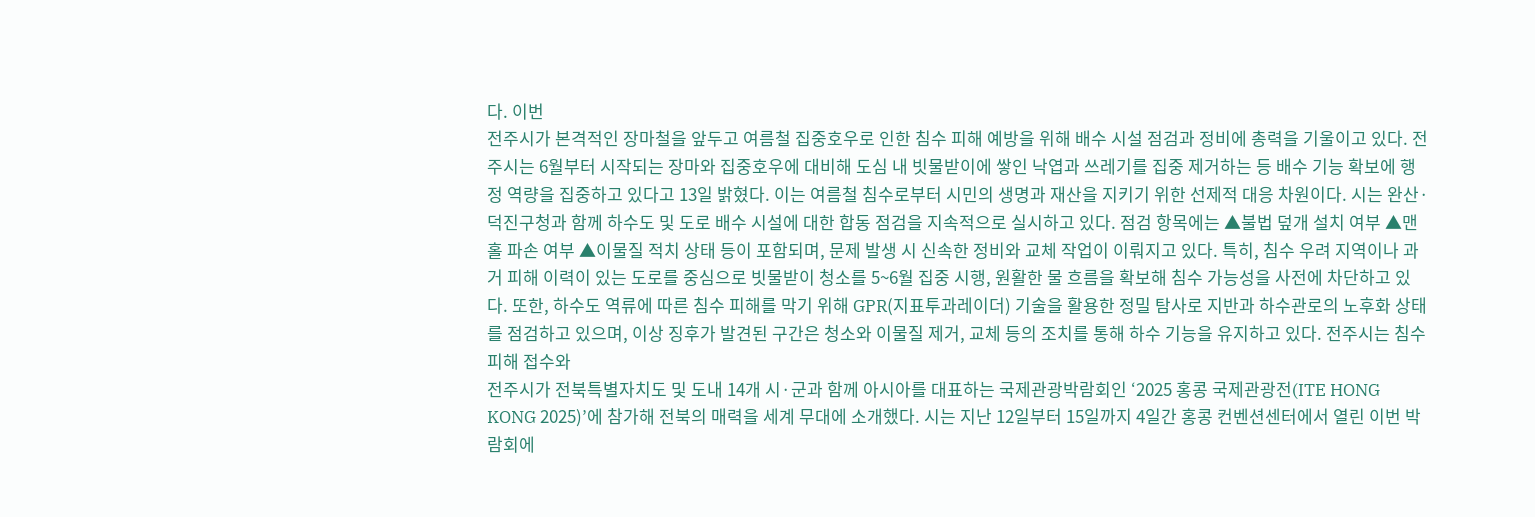다. 이번
전주시가 본격적인 장마철을 앞두고 여름철 집중호우로 인한 침수 피해 예방을 위해 배수 시설 점검과 정비에 총력을 기울이고 있다. 전주시는 6월부터 시작되는 장마와 집중호우에 대비해 도심 내 빗물받이에 쌓인 낙엽과 쓰레기를 집중 제거하는 등 배수 기능 확보에 행정 역량을 집중하고 있다고 13일 밝혔다. 이는 여름철 침수로부터 시민의 생명과 재산을 지키기 위한 선제적 대응 차원이다. 시는 완산·덕진구청과 함께 하수도 및 도로 배수 시설에 대한 합동 점검을 지속적으로 실시하고 있다. 점검 항목에는 ▲불법 덮개 설치 여부 ▲맨홀 파손 여부 ▲이물질 적치 상태 등이 포함되며, 문제 발생 시 신속한 정비와 교체 작업이 이뤄지고 있다. 특히, 침수 우려 지역이나 과거 피해 이력이 있는 도로를 중심으로 빗물받이 청소를 5~6월 집중 시행, 원활한 물 흐름을 확보해 침수 가능성을 사전에 차단하고 있다. 또한, 하수도 역류에 따른 침수 피해를 막기 위해 GPR(지표투과레이더) 기술을 활용한 정밀 탐사로 지반과 하수관로의 노후화 상태를 점검하고 있으며, 이상 징후가 발견된 구간은 청소와 이물질 제거, 교체 등의 조치를 통해 하수 기능을 유지하고 있다. 전주시는 침수 피해 접수와
전주시가 전북특별자치도 및 도내 14개 시·군과 함께 아시아를 대표하는 국제관광박람회인 ‘2025 홍콩 국제관광전(ITE HONG KONG 2025)’에 참가해 전북의 매력을 세계 무대에 소개했다. 시는 지난 12일부터 15일까지 4일간 홍콩 컨벤션센터에서 열린 이번 박람회에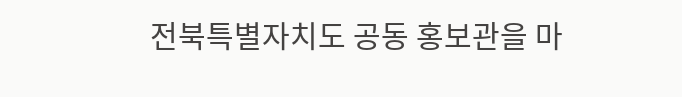전북특별자치도 공동 홍보관을 마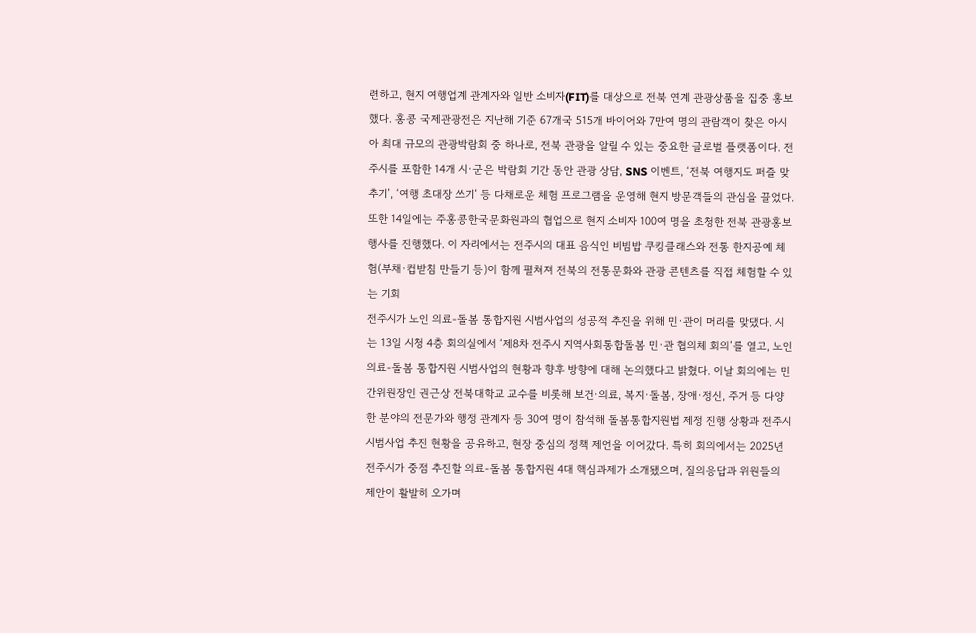련하고, 현지 여행업계 관계자와 일반 소비자(FIT)를 대상으로 전북 연계 관광상품을 집중 홍보했다. 홍콩 국제관광전은 지난해 기준 67개국 515개 바이어와 7만여 명의 관람객이 찾은 아시아 최대 규모의 관광박람회 중 하나로, 전북 관광을 알릴 수 있는 중요한 글로벌 플랫폼이다. 전주시를 포함한 14개 시·군은 박람회 기간 동안 관광 상담, SNS 이벤트, ‘전북 여행지도 퍼즐 맞추기’, ‘여행 초대장 쓰기’ 등 다채로운 체험 프로그램을 운영해 현지 방문객들의 관심을 끌었다. 또한 14일에는 주홍콩한국문화원과의 협업으로 현지 소비자 100여 명을 초청한 전북 관광홍보 행사를 진행했다. 이 자리에서는 전주시의 대표 음식인 비빔밥 쿠킹클래스와 전통 한지공예 체험(부채·컵받침 만들기 등)이 함께 펼쳐져 전북의 전통문화와 관광 콘텐츠를 직접 체험할 수 있는 기회
전주시가 노인 의료-돌봄 통합지원 시범사업의 성공적 추진을 위해 민·관이 머리를 맞댔다. 시는 13일 시청 4층 회의실에서 ‘제8차 전주시 지역사회통합돌봄 민·관 협의체 회의’를 열고, 노인 의료-돌봄 통합지원 시범사업의 현황과 향후 방향에 대해 논의했다고 밝혔다. 이날 회의에는 민간위원장인 권근상 전북대학교 교수를 비롯해 보건·의료, 복지·돌봄, 장애·정신, 주거 등 다양한 분야의 전문가와 행정 관계자 등 30여 명이 참석해 돌봄통합지원법 제정 진행 상황과 전주시 시범사업 추진 현황을 공유하고, 현장 중심의 정책 제언을 이어갔다. 특히 회의에서는 2025년 전주시가 중점 추진할 의료-돌봄 통합지원 4대 핵심과제가 소개됐으며, 질의응답과 위원들의 제안이 활발히 오가며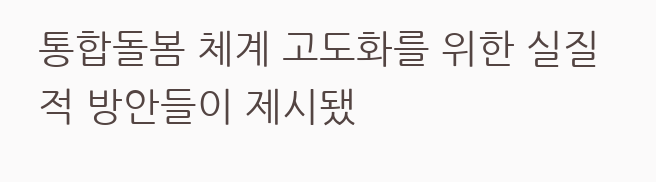통합돌봄 체계 고도화를 위한 실질적 방안들이 제시됐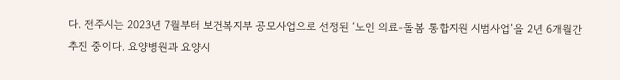다. 전주시는 2023년 7월부터 보건복지부 공모사업으로 선정된 ‘노인 의료-돌봄 통합지원 시범사업’을 2년 6개월간 추진 중이다. 요양병원과 요양시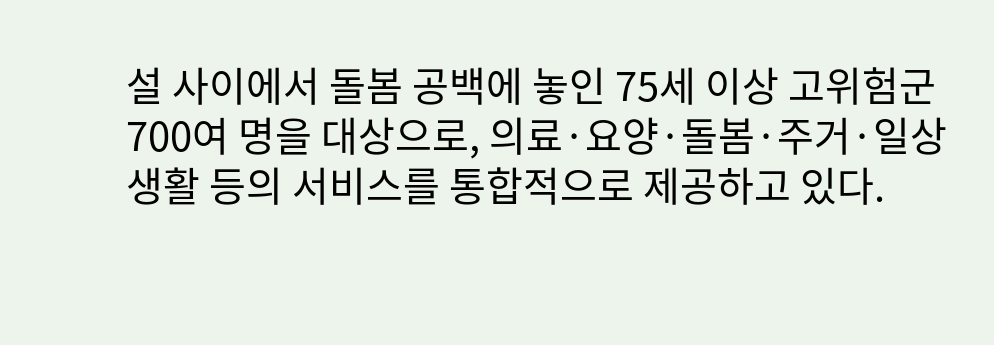설 사이에서 돌봄 공백에 놓인 75세 이상 고위험군 700여 명을 대상으로, 의료·요양·돌봄·주거·일상생활 등의 서비스를 통합적으로 제공하고 있다.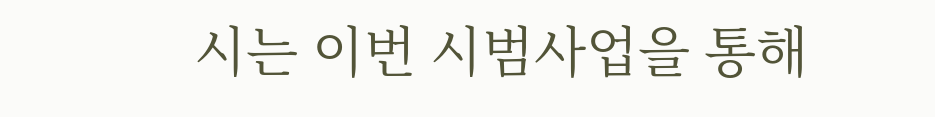시는 이번 시범사업을 통해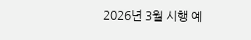2026년 3월 시행 예